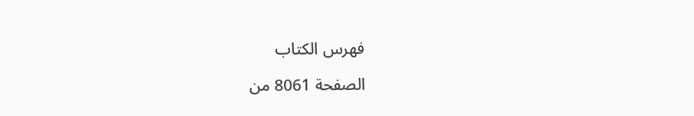فهرس الكتاب

الصفحة 8061 من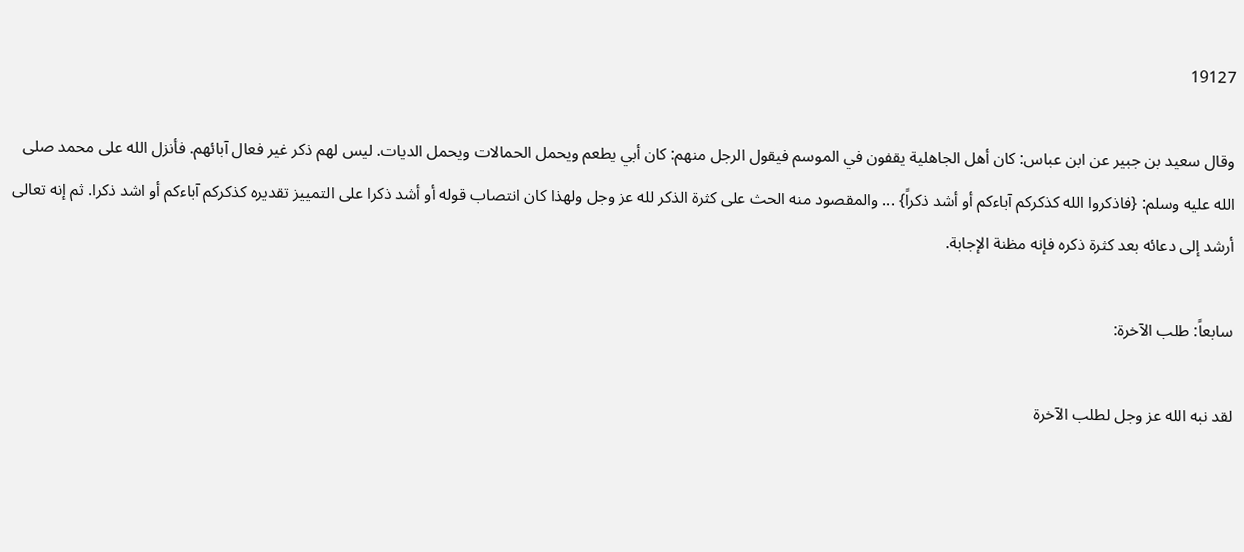19127

وقال سعيد بن جبير عن ابن عباس: كان أهل الجاهلية يقفون في الموسم فيقول الرجل منهم: كان أبي يطعم ويحمل الحمالات ويحمل الديات. ليس لهم ذكر غير فعال آبائهم. فأنزل الله على محمد صلى الله عليه وسلم: {فاذكروا الله كذكركم آباءكم أو أشد ذكراً} ... والمقصود منه الحث على كثرة الذكر لله عز وجل ولهذا كان انتصاب قوله أو أشد ذكرا على التمييز تقديره كذكركم آباءكم أو اشد ذكرا. ثم إنه تعالى أرشد إلى دعائه بعد كثرة ذكره فإنه مظنة الإجابة.

سابعاً: طلب الآخرة:

لقد نبه الله عز وجل لطلب الآخرة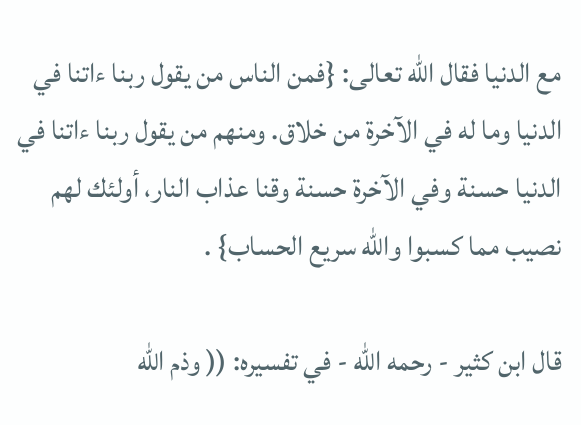مع الدنيا فقال الله تعالى: {فمن الناس من يقول ربنا ءاتنا في الدنيا وما له في الآخرة من خلاق. ومنهم من يقول ربنا ءاتنا في الدنيا حسنة وفي الآخرة حسنة وقنا عذاب النار، أولئك لهم نصيب مما كسبوا والله سريع الحساب} .

قال ابن كثير - رحمه الله - في تفسيره: (( وذم الله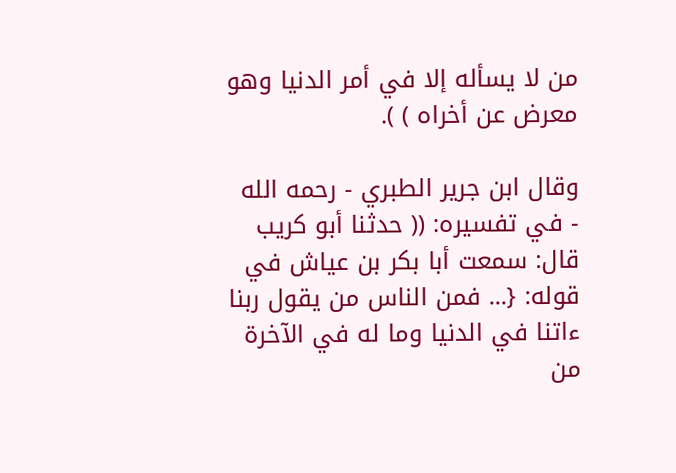من لا يسأله إلا في أمر الدنيا وهو معرض عن أخراه ) ).

وقال ابن جرير الطبري - رحمه الله - في تفسيره: (( حدثنا أبو كريب قال: سمعت أبا بكر بن عياش في قوله: {... فمن الناس من يقول ربنا ءاتنا في الدنيا وما له في الآخرة من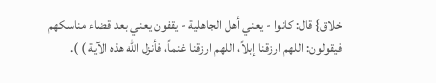خلاق} قال: كانوا - يعني أهل الجاهلية - يقفون يعني بعد قضاء مناسكهم فيقولون: اللهم ارزقنا إبلاً، اللهم ارزقنا غنماً، فأنزل الله هذه الآية ) ).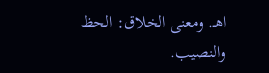اهـ. ومعنى الخلاق: الحظ والنصيب.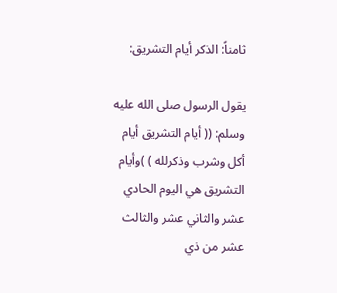ثامناً: الذكر أيام التشريق:

يقول الرسول صلى الله عليه وسلم: (( أيام التشريق أيام أكل وشرب وذكرلله ) )وأيام التشريق هي اليوم الحادي عشر والثاني عشر والثالث عشر من ذي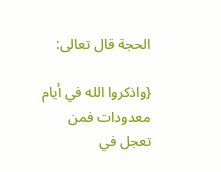الحجة قال تعالى:

{واذكروا الله في أيام معدودات فمن تعجل في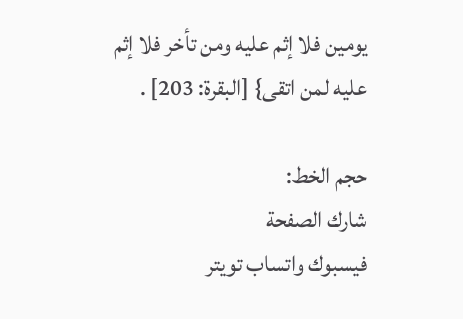يومين فلا إثم عليه ومن تأخر فلا إثم عليه لمن اتقى} [البقرة: 203] .

حجم الخط:
شارك الصفحة
فيسبوك واتساب تويتر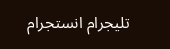تليجرام انستجرام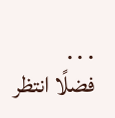. . .
فضلًا انتظر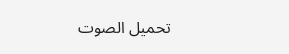تحميل الصوت